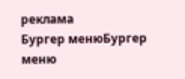реклама
Бургер менюБургер меню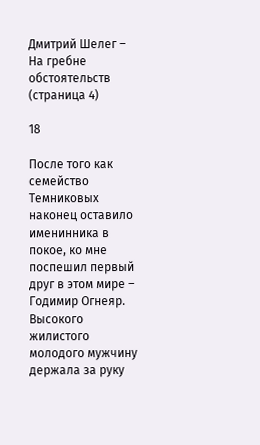Дмитрий Шелег – На гребне обстоятельств (страница 4)

18

После того как семейство Темниковых наконец оставило именинника в покое, ко мне поспешил первый друг в этом мире – Годимир Огнеяр. Высокого жилистого молодого мужчину держала за руку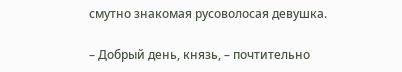смутно знакомая русоволосая девушка.

– Добрый день, князь, – почтительно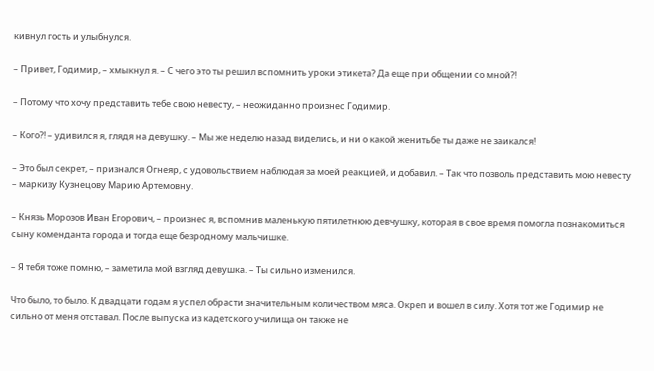кивнул гость и улыбнулся.

– Привет, Годимир, – хмыкнул я. – С чего это ты решил вспомнить уроки этикета? Да еще при общении со мной?!

– Потому что хочу представить тебе свою невесту, – неожиданно произнес Годимир.

– Кого?! – удивился я, глядя на девушку. – Мы же неделю назад виделись, и ни о какой женитьбе ты даже не заикался!

– Это был секрет, – признался Огнеяр, с удовольствием наблюдая за моей реакцией, и добавил. – Так что позволь представить мою невесту – маркизу Кузнецову Марию Артемовну.

– Князь Морозов Иван Егорович, – произнес я, вспомнив маленькую пятилетнюю девчушку, которая в свое время помогла познакомиться сыну коменданта города и тогда еще безродному мальчишке.

– Я тебя тоже помню, – заметила мой взгляд девушка. – Ты сильно изменился.

Что было, то было. К двадцати годам я успел обрасти значительным количеством мяса. Окреп и вошел в силу. Хотя тот же Годимир не сильно от меня отставал. После выпуска из кадетского училища он также не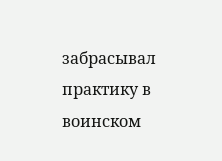забрасывал практику в воинском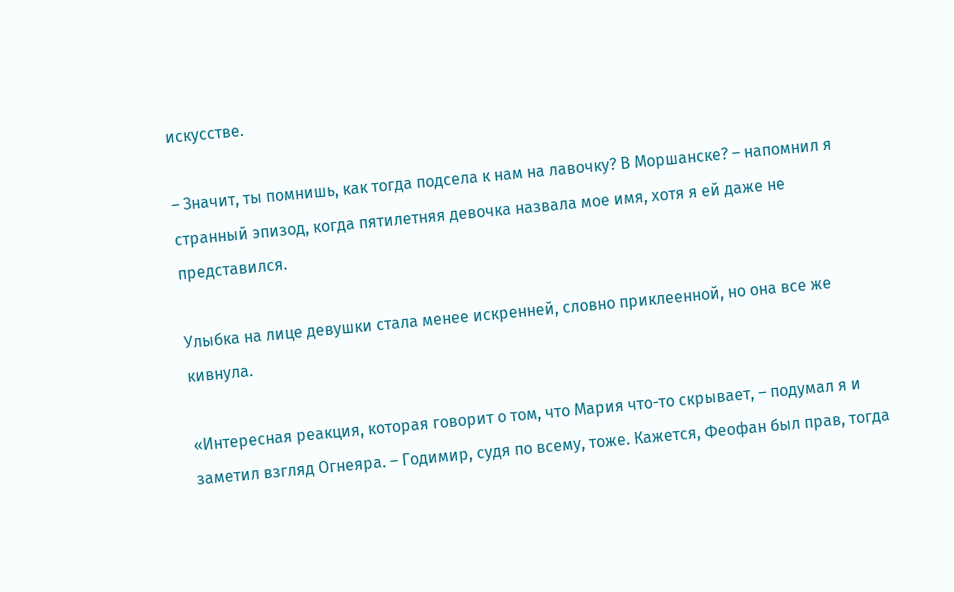искусстве.

– Значит, ты помнишь, как тогда подсела к нам на лавочку? В Моршанске? – напомнил я странный эпизод, когда пятилетняя девочка назвала мое имя, хотя я ей даже не представился.

Улыбка на лице девушки стала менее искренней, словно приклеенной, но она все же кивнула.

«Интересная реакция, которая говорит о том, что Мария что-то скрывает, – подумал я и заметил взгляд Огнеяра. – Годимир, судя по всему, тоже. Кажется, Феофан был прав, тогда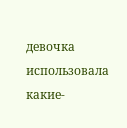девочка использовала какие-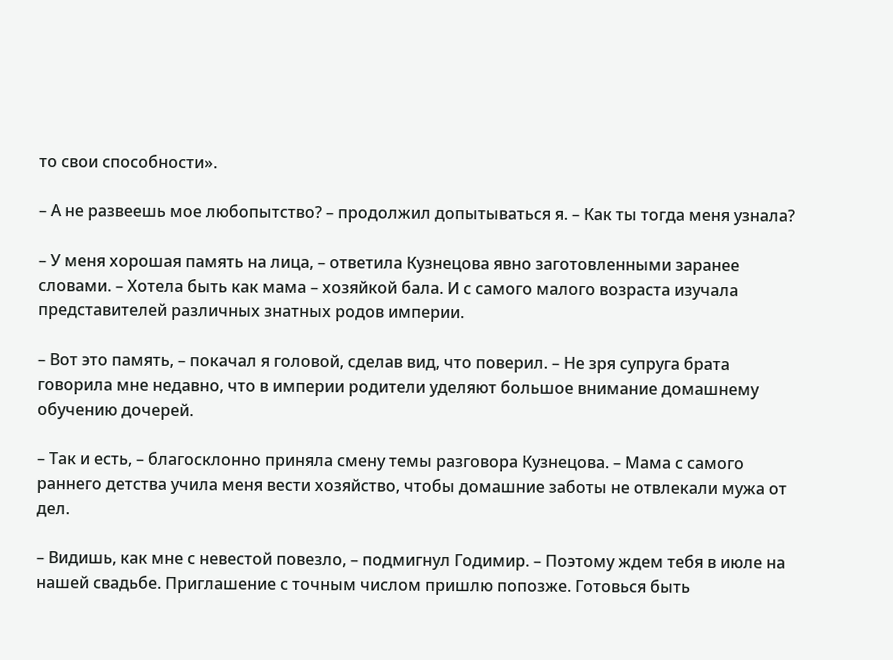то свои способности».

– А не развеешь мое любопытство? – продолжил допытываться я. – Как ты тогда меня узнала?

– У меня хорошая память на лица, – ответила Кузнецова явно заготовленными заранее словами. – Хотела быть как мама – хозяйкой бала. И с самого малого возраста изучала представителей различных знатных родов империи.

– Вот это память, – покачал я головой, сделав вид, что поверил. – Не зря супруга брата говорила мне недавно, что в империи родители уделяют большое внимание домашнему обучению дочерей.

– Так и есть, – благосклонно приняла смену темы разговора Кузнецова. – Мама с самого раннего детства учила меня вести хозяйство, чтобы домашние заботы не отвлекали мужа от дел.

– Видишь, как мне с невестой повезло, – подмигнул Годимир. – Поэтому ждем тебя в июле на нашей свадьбе. Приглашение с точным числом пришлю попозже. Готовься быть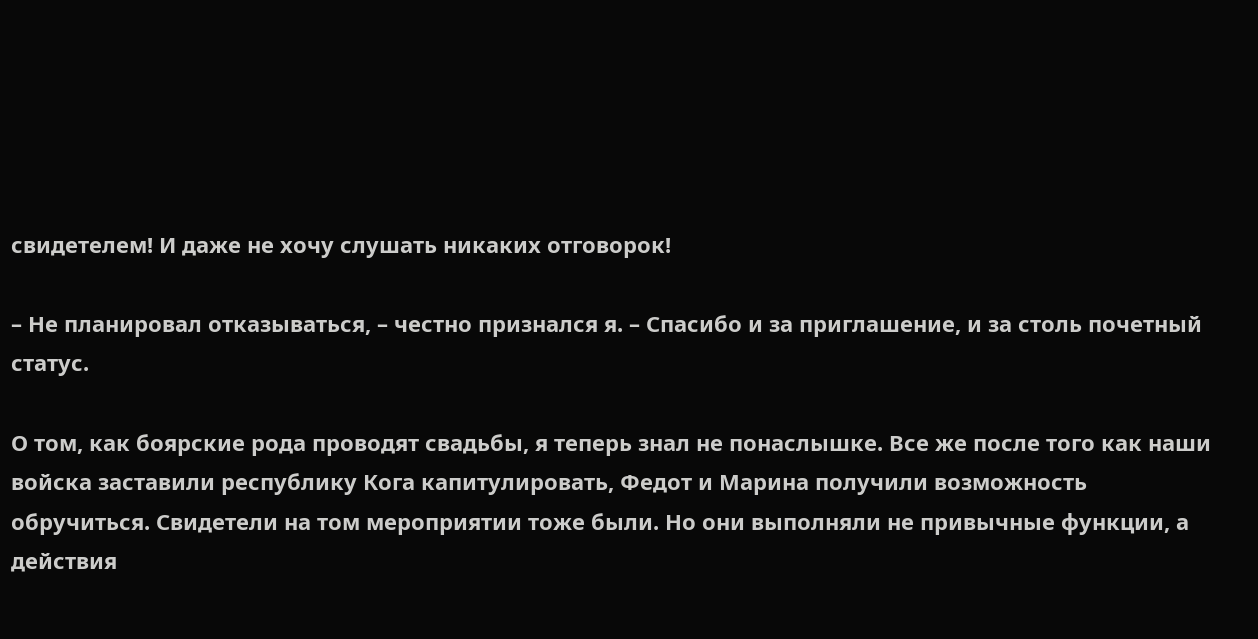свидетелем! И даже не хочу слушать никаких отговорок!

– Не планировал отказываться, – честно признался я. – Спасибо и за приглашение, и за столь почетный статус.

О том, как боярские рода проводят свадьбы, я теперь знал не понаслышке. Все же после того как наши войска заставили республику Кога капитулировать, Федот и Марина получили возможность обручиться. Свидетели на том мероприятии тоже были. Но они выполняли не привычные функции, а действия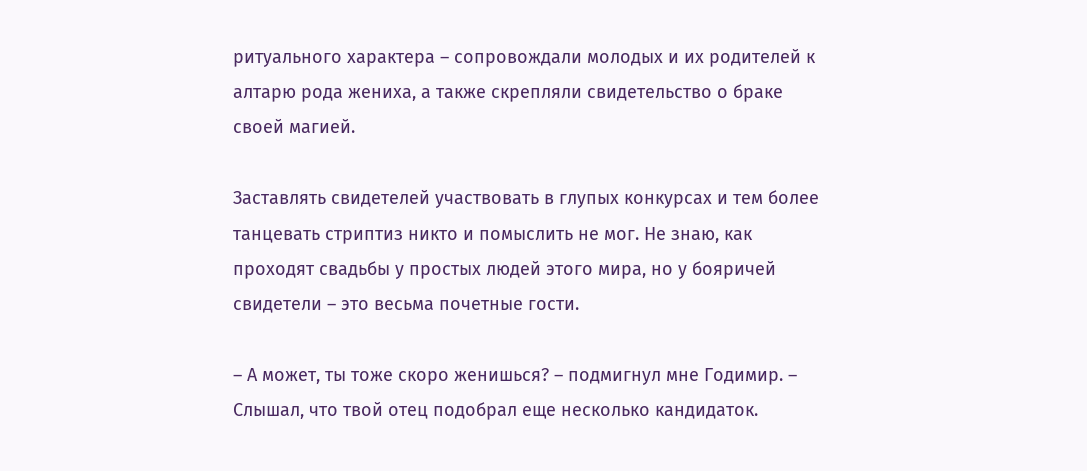ритуального характера – сопровождали молодых и их родителей к алтарю рода жениха, а также скрепляли свидетельство о браке своей магией.

Заставлять свидетелей участвовать в глупых конкурсах и тем более танцевать стриптиз никто и помыслить не мог. Не знаю, как проходят свадьбы у простых людей этого мира, но у бояричей свидетели – это весьма почетные гости.

– А может, ты тоже скоро женишься? – подмигнул мне Годимир. – Слышал, что твой отец подобрал еще несколько кандидаток.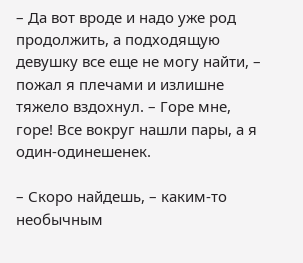– Да вот вроде и надо уже род продолжить, а подходящую девушку все еще не могу найти, – пожал я плечами и излишне тяжело вздохнул. – Горе мне, горе! Все вокруг нашли пары, а я один-одинешенек.

– Скоро найдешь, – каким-то необычным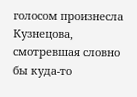голосом произнесла Кузнецова, смотревшая словно бы куда-то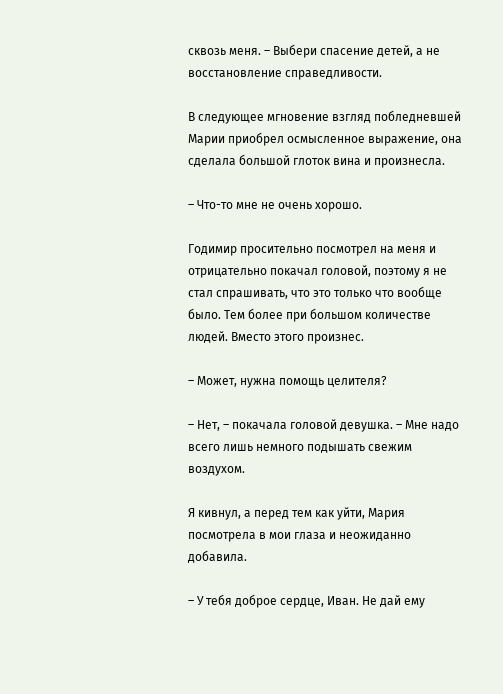сквозь меня. – Выбери спасение детей, а не восстановление справедливости.

В следующее мгновение взгляд побледневшей Марии приобрел осмысленное выражение, она сделала большой глоток вина и произнесла.

– Что-то мне не очень хорошо.

Годимир просительно посмотрел на меня и отрицательно покачал головой, поэтому я не стал спрашивать, что это только что вообще было. Тем более при большом количестве людей. Вместо этого произнес.

– Может, нужна помощь целителя?

– Нет, – покачала головой девушка. – Мне надо всего лишь немного подышать свежим воздухом.

Я кивнул, а перед тем как уйти, Мария посмотрела в мои глаза и неожиданно добавила.

– У тебя доброе сердце, Иван. Не дай ему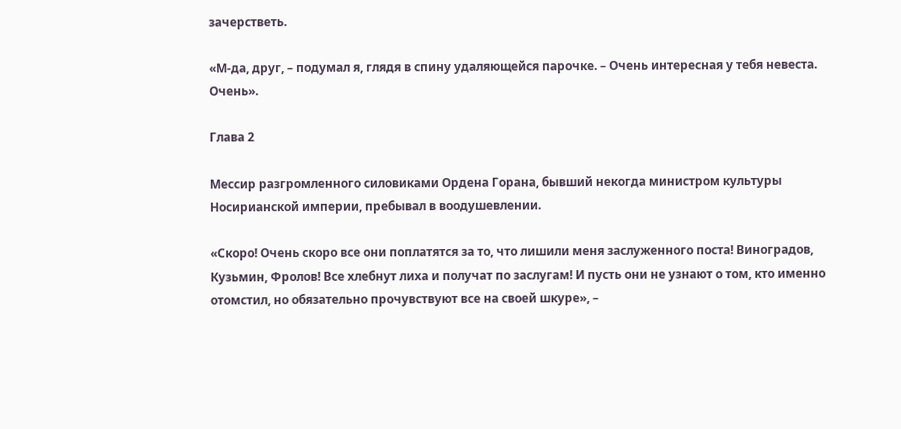зачерстветь.

«М-да, друг, – подумал я, глядя в спину удаляющейся парочке. – Очень интересная у тебя невеста. Очень».

Глава 2

Мессир разгромленного силовиками Ордена Горана, бывший некогда министром культуры Носирианской империи, пребывал в воодушевлении.

«Скоро! Очень скоро все они поплатятся за то, что лишили меня заслуженного поста! Виноградов, Кузьмин, Фролов! Все хлебнут лиха и получат по заслугам! И пусть они не узнают о том, кто именно отомстил, но обязательно прочувствуют все на своей шкуре», –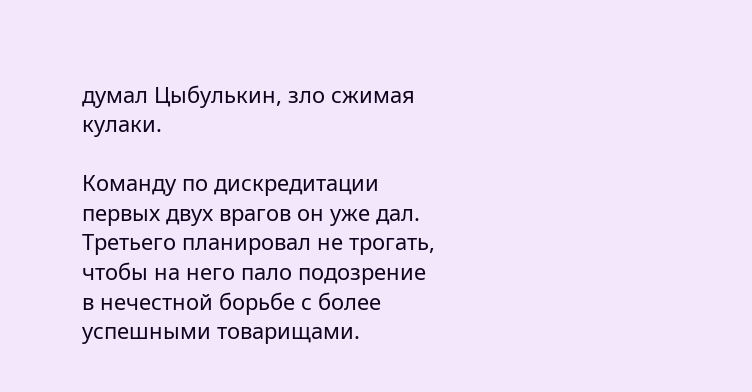думал Цыбулькин, зло сжимая кулаки.

Команду по дискредитации первых двух врагов он уже дал. Третьего планировал не трогать, чтобы на него пало подозрение в нечестной борьбе с более успешными товарищами.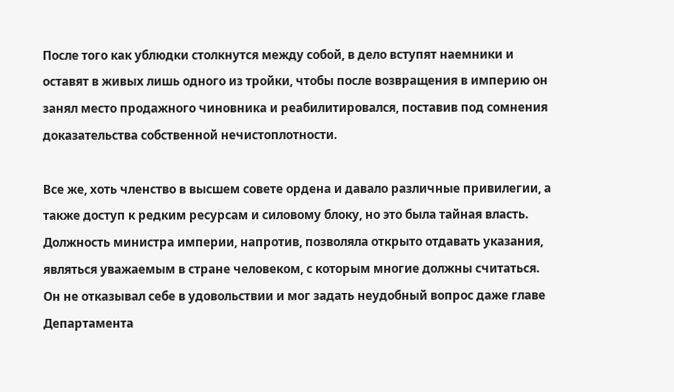После того как ублюдки столкнутся между собой, в дело вступят наемники и оставят в живых лишь одного из тройки, чтобы после возвращения в империю он занял место продажного чиновника и реабилитировался, поставив под сомнения доказательства собственной нечистоплотности.

Все же, хоть членство в высшем совете ордена и давало различные привилегии, а также доступ к редким ресурсам и силовому блоку, но это была тайная власть. Должность министра империи, напротив, позволяла открыто отдавать указания, являться уважаемым в стране человеком, с которым многие должны считаться. Он не отказывал себе в удовольствии и мог задать неудобный вопрос даже главе Департамента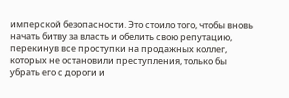имперской безопасности. Это стоило того, чтобы вновь начать битву за власть и обелить свою репутацию, перекинув все проступки на продажных коллег, которых не остановили преступления, только бы убрать его с дороги и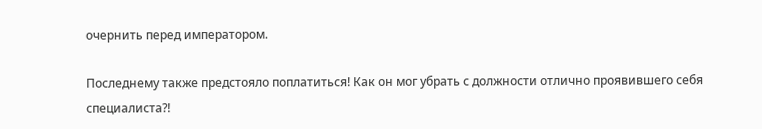очернить перед императором.

Последнему также предстояло поплатиться! Как он мог убрать с должности отлично проявившего себя специалиста?!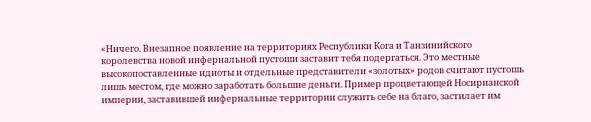«Ничего. Внезапное появление на территориях Республики Кога и Танзинийского королевства новой инфернальной пустоши заставит тебя подергаться. Это местные высокопоставленные идиоты и отдельные представители «золотых» родов считают пустошь лишь местом, где можно заработать большие деньги. Пример процветающей Носирианской империи, заставившей инфернальные территории служить себе на благо, застилает им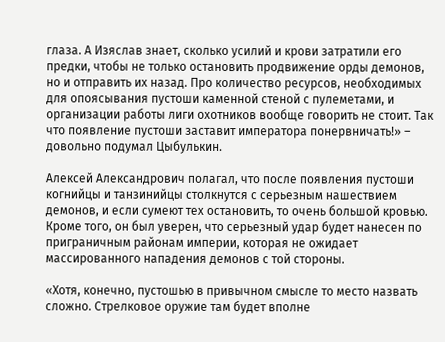глаза. А Изяслав знает, сколько усилий и крови затратили его предки, чтобы не только остановить продвижение орды демонов, но и отправить их назад. Про количество ресурсов, необходимых для опоясывания пустоши каменной стеной с пулеметами, и организации работы лиги охотников вообще говорить не стоит. Так что появление пустоши заставит императора понервничать!» – довольно подумал Цыбулькин.

Алексей Александрович полагал, что после появления пустоши когнийцы и танзинийцы столкнутся с серьезным нашествием демонов, и если сумеют тех остановить, то очень большой кровью. Кроме того, он был уверен, что серьезный удар будет нанесен по приграничным районам империи, которая не ожидает массированного нападения демонов с той стороны.

«Хотя, конечно, пустошью в привычном смысле то место назвать сложно. Стрелковое оружие там будет вполне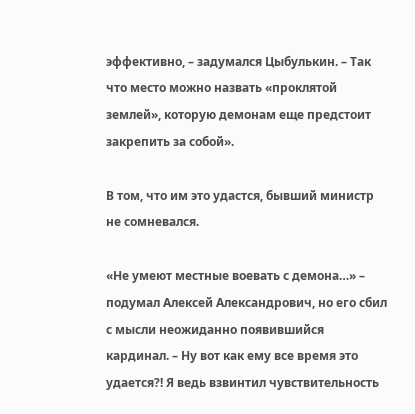эффективно, – задумался Цыбулькин. – Так что место можно назвать «проклятой землей», которую демонам еще предстоит закрепить за собой».

В том, что им это удастся, бывший министр не сомневался.

«Не умеют местные воевать с демона…» – подумал Алексей Александрович, но его сбил с мысли неожиданно появившийся кардинал. – Ну вот как ему все время это удается?! Я ведь взвинтил чувствительность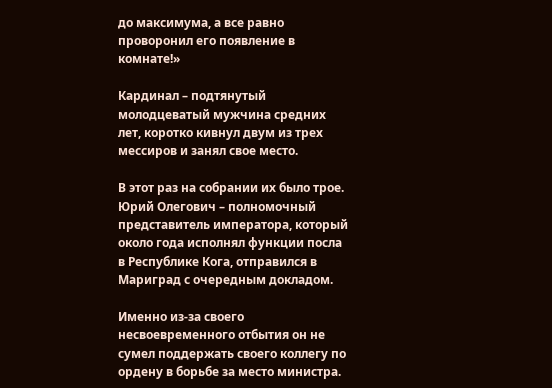до максимума, а все равно проворонил его появление в комнате!»

Кардинал – подтянутый молодцеватый мужчина средних лет, коротко кивнул двум из трех мессиров и занял свое место.

В этот раз на собрании их было трое. Юрий Олегович – полномочный представитель императора, который около года исполнял функции посла в Республике Кога, отправился в Мариград с очередным докладом.

Именно из-за своего несвоевременного отбытия он не сумел поддержать своего коллегу по ордену в борьбе за место министра.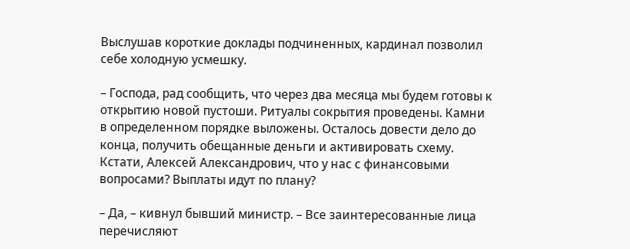Выслушав короткие доклады подчиненных, кардинал позволил себе холодную усмешку.

– Господа, рад сообщить, что через два месяца мы будем готовы к открытию новой пустоши. Ритуалы сокрытия проведены. Камни в определенном порядке выложены. Осталось довести дело до конца, получить обещанные деньги и активировать схему. Кстати, Алексей Александрович, что у нас с финансовыми вопросами? Выплаты идут по плану?

– Да, – кивнул бывший министр. – Все заинтересованные лица перечисляют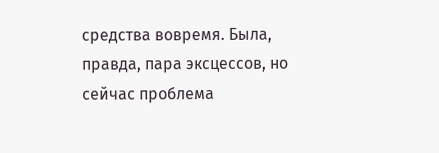средства вовремя. Была, правда, пара эксцессов, но сейчас проблема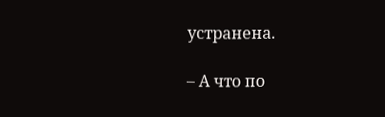устранена.

– А что по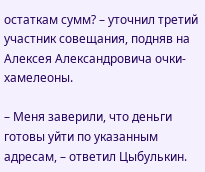остаткам сумм? – уточнил третий участник совещания, подняв на Алексея Александровича очки-хамелеоны.

– Меня заверили, что деньги готовы уйти по указанным адресам, – ответил Цыбулькин.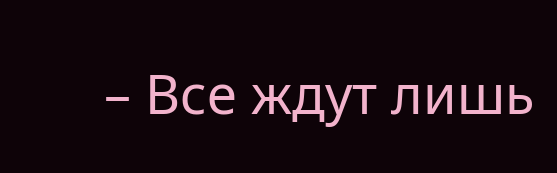– Все ждут лишь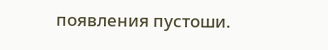появления пустоши.